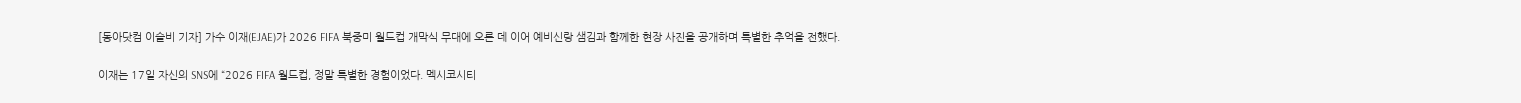[동아닷컴 이슬비 기자] 가수 이재(EJAE)가 2026 FIFA 북중미 월드컵 개막식 무대에 오른 데 이어 예비신랑 샘김과 함께한 현장 사진을 공개하며 특별한 추억을 전했다.

이재는 17일 자신의 SNS에 “2026 FIFA 월드컵, 정말 특별한 경험이었다. 멕시코시티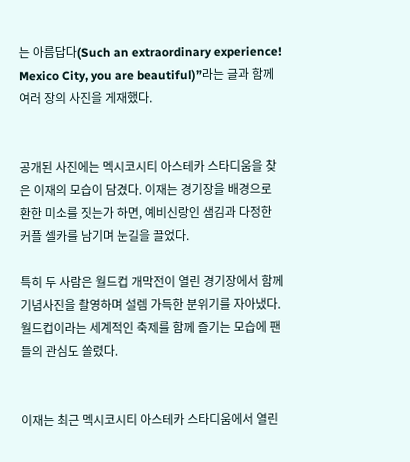는 아름답다(Such an extraordinary experience! Mexico City, you are beautiful)”라는 글과 함께 여러 장의 사진을 게재했다.


공개된 사진에는 멕시코시티 아스테카 스타디움을 찾은 이재의 모습이 담겼다. 이재는 경기장을 배경으로 환한 미소를 짓는가 하면, 예비신랑인 샘김과 다정한 커플 셀카를 남기며 눈길을 끌었다.

특히 두 사람은 월드컵 개막전이 열린 경기장에서 함께 기념사진을 촬영하며 설렘 가득한 분위기를 자아냈다. 월드컵이라는 세계적인 축제를 함께 즐기는 모습에 팬들의 관심도 쏠렸다.


이재는 최근 멕시코시티 아스테카 스타디움에서 열린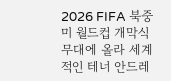2026 FIFA 북중미 월드컵 개막식 무대에 올라 세계적인 테너 안드레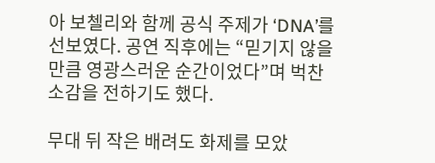아 보첼리와 함께 공식 주제가 ‘DNA’를 선보였다. 공연 직후에는 “믿기지 않을 만큼 영광스러운 순간이었다”며 벅찬 소감을 전하기도 했다.

무대 뒤 작은 배려도 화제를 모았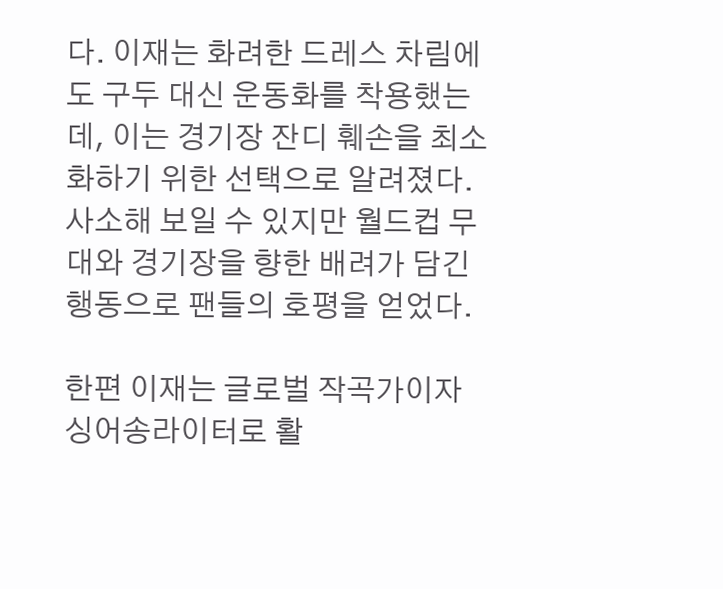다. 이재는 화려한 드레스 차림에도 구두 대신 운동화를 착용했는데, 이는 경기장 잔디 훼손을 최소화하기 위한 선택으로 알려졌다. 사소해 보일 수 있지만 월드컵 무대와 경기장을 향한 배려가 담긴 행동으로 팬들의 호평을 얻었다.

한편 이재는 글로벌 작곡가이자 싱어송라이터로 활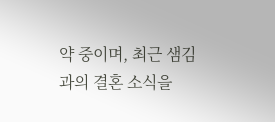약 중이며, 최근 샘김과의 결혼 소식을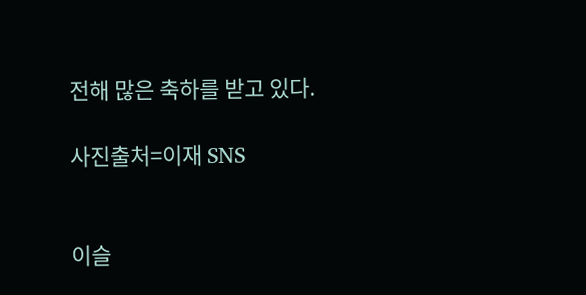전해 많은 축하를 받고 있다.

사진출처=이재 SNS


이슬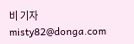비 기자 misty82@donga.com